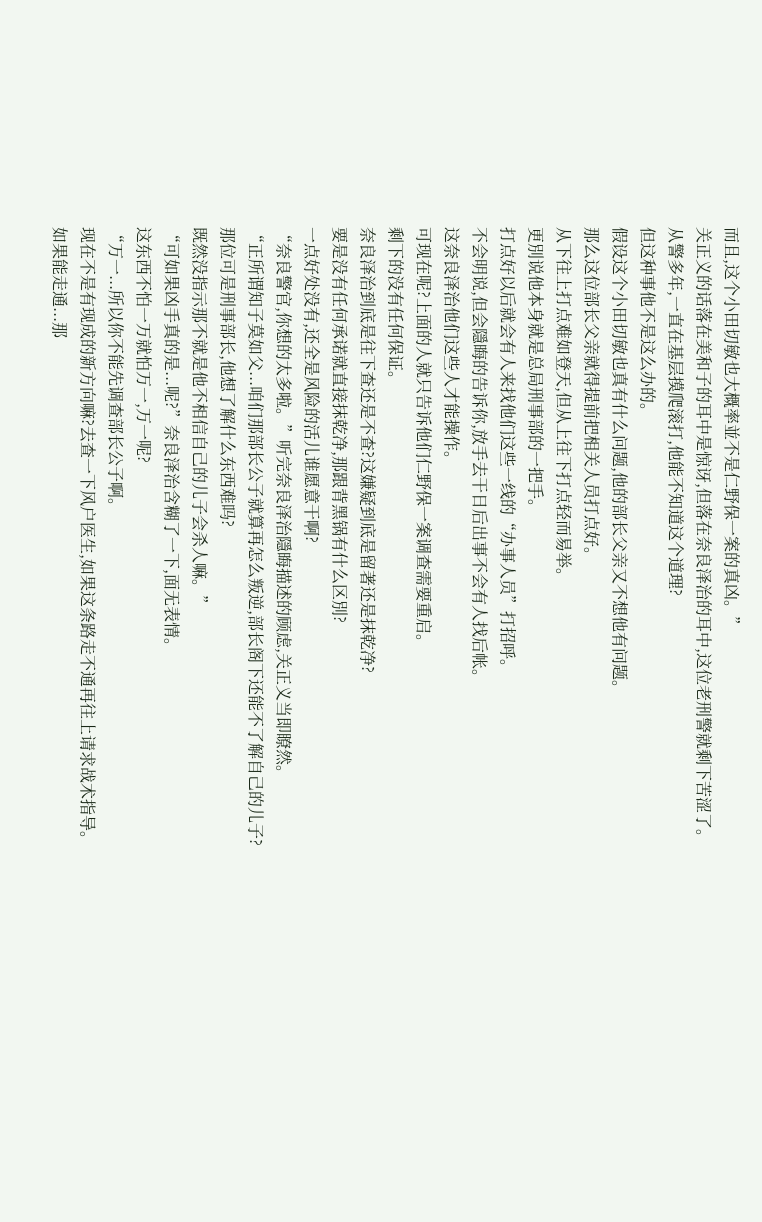而且,这个小田切敏也大概率並不是仁野保一案的真凶。”
关正义的话落在美和子的耳中是惊讶,但落在奈良泽治的耳中,这位老刑警就剩下苦涩了。
从警多年,一直在基层摸爬滚打,他能不知道这个道理?
但这种事他不是这么办的。
假设这个小田切敏也真有什么问题,他的部长父亲又不想他有问题。
那么这位部长父亲就得提前把相关人员打点好。
从下往上打点难如登天,但从上往下打点轻而易举。
更別说他本身就是总局刑事部的一把手。
打点好以后就会有人来找他们这些一线的“办事人员”打招呼。
不会明说,但会隱晦的告诉你,放手去干日后出事不会有人找后帐。
这奈良泽治他们这些人才能操作。
可现在呢?上面的人就只告诉他们仁野保一案调查需要重启。
剩下的没有任何保证。
奈良泽治到底是往下查还是不查?这嫌疑到底是留著还是抹乾净?
要是没有任何承诺就直接抹乾净,那跟背黑锅有什么区別?
一点好处没有,还全是风险的活儿谁愿意干啊?
“奈良警官,你想的太多啦。”听完奈良泽治隱晦描述的顾虑,关正义当即瞭然。
“正所谓知子莫如父...咱们那部长公子就算再怎么叛逆,部长阁下还能不了解自己的儿子?
那位可是刑事部长,他想了解什么东西难吗?
既然没指示那不就是他不相信自己的儿子会杀人嘛。”
“可如果凶手真的是...呢?”奈良泽治含糊了一下,面无表情。
这东西不怕一万就怕万一,万一呢?
“万一...所以你不能先调查部长公子啊。
现在不是有现成的新方向嘛?去查一下风户医生,如果这条路走不通再往上请求战术指导。
如果能走通...那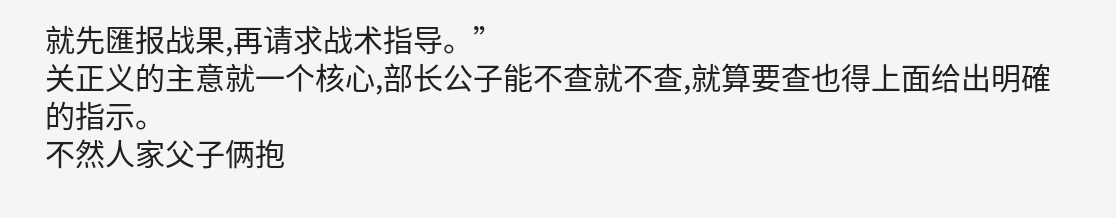就先匯报战果,再请求战术指导。”
关正义的主意就一个核心,部长公子能不查就不查,就算要查也得上面给出明確的指示。
不然人家父子俩抱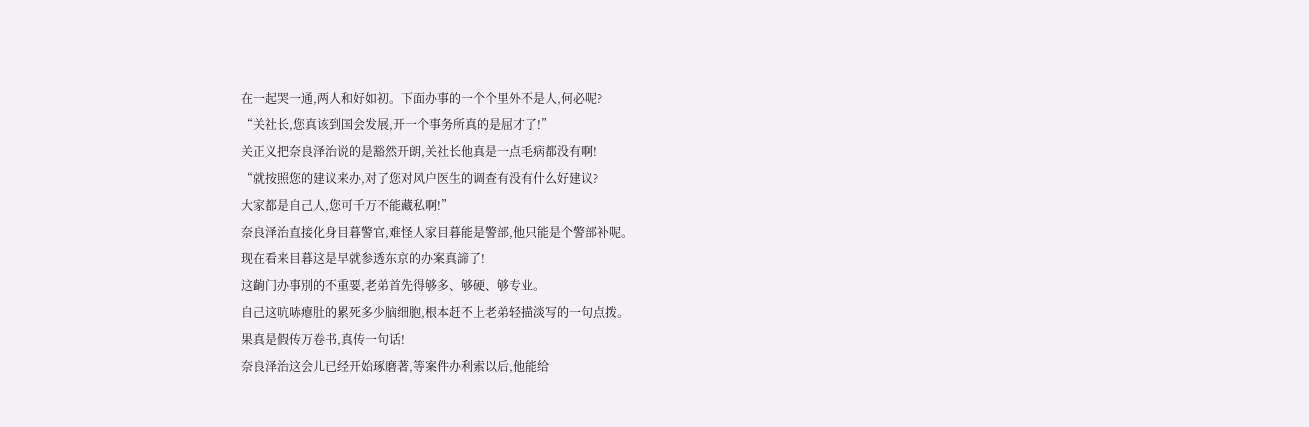在一起哭一通,两人和好如初。下面办事的一个个里外不是人,何必呢?
“关社长,您真该到国会发展,开一个事务所真的是屈才了!”
关正义把奈良泽治说的是豁然开朗,关社长他真是一点毛病都没有啊!
“就按照您的建议来办,对了您对风户医生的调查有没有什么好建议?
大家都是自己人,您可千万不能藏私啊!”
奈良泽治直接化身目暮警官,难怪人家目暮能是警部,他只能是个警部补呢。
现在看来目暮这是早就参透东京的办案真諦了!
这齣门办事別的不重要,老弟首先得够多、够硬、够专业。
自己这吭哧瘪肚的累死多少脑细胞,根本赶不上老弟轻描淡写的一句点拨。
果真是假传万卷书,真传一句话!
奈良泽治这会儿已经开始琢磨著,等案件办利索以后,他能给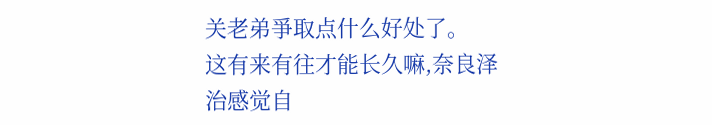关老弟爭取点什么好处了。
这有来有往才能长久嘛,奈良泽治感觉自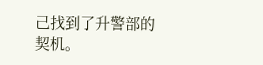己找到了升警部的契机。